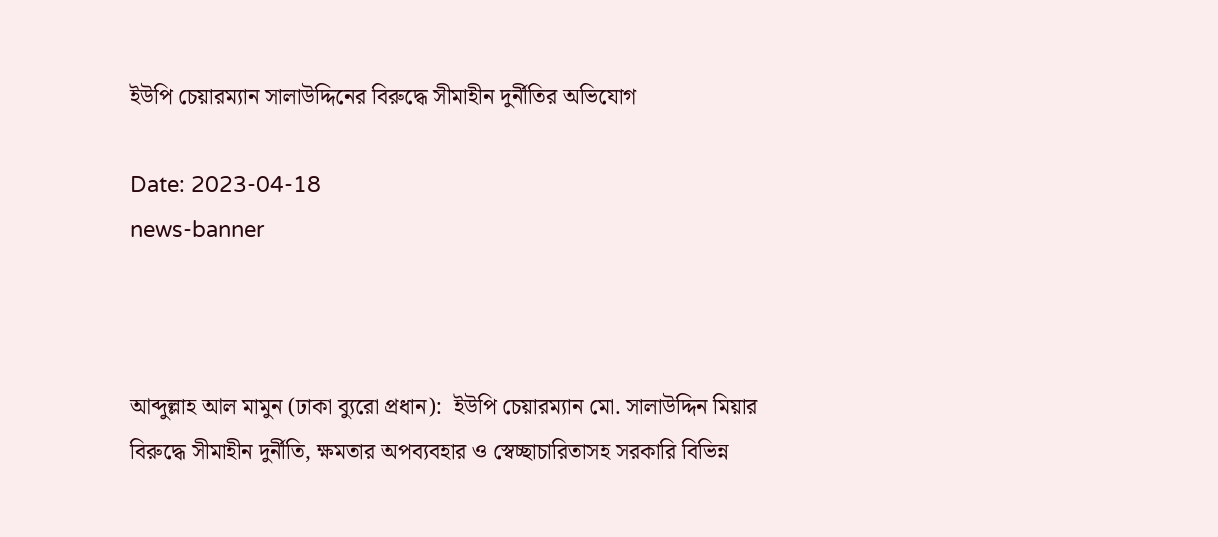ইউপি চেয়ারম্যান সালাউদ্দিনের বিরুদ্ধে সীমাহীন দুর্নীতির অভিযোগ

Date: 2023-04-18
news-banner



আব্দুল্লাহ আল মামুন (ঢাকা ব্যুরো প্রধান):  ইউপি চেয়ারম্যান মো. সালাউদ্দিন মিয়ার বিরুদ্ধে সীমাহীন দুর্নীতি, ক্ষমতার অপব্যবহার ও স্বেচ্ছাচারিতাসহ সরকারি বিভিন্ন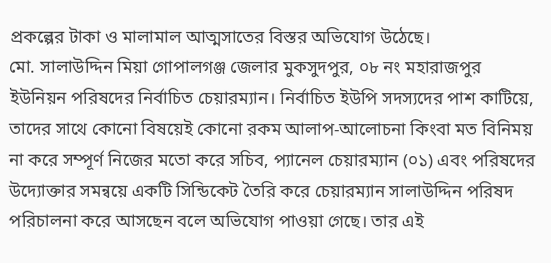প্রকল্পের টাকা ও মালামাল আত্মসাতের বিস্তর অভিযোগ উঠেছে।
মো. সালাউদ্দিন মিয়া গোপালগঞ্জ জেলার মুকসুদপুর, ০৮ নং মহারাজপুর ইউনিয়ন পরিষদের নির্বাচিত চেয়ারম্যান। নির্বাচিত ইউপি সদস্যদের পাশ কাটিয়ে, তাদের সাথে কোনো বিষয়েই কোনো রকম আলাপ-আলোচনা কিংবা মত বিনিময় না করে সম্পূর্ণ নিজের মতো করে সচিব, প্যানেল চেয়ারম্যান (০১) এবং পরিষদের উদ্যোক্তার সমন্বয়ে একটি সিন্ডিকেট তৈরি করে চেয়ারম্যান সালাউদ্দিন পরিষদ পরিচালনা করে আসছেন বলে অভিযোগ পাওয়া গেছে। তার এই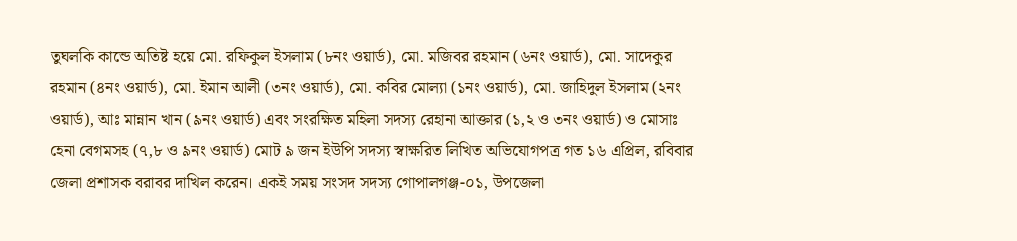তুঘলকি কান্ডে অতিষ্ট হয়ে মো. রফিকুল ইসলাম (৮নং ওয়ার্ড), মো. মজিবর রহমান (৬নং ওয়ার্ড), মো. সাদেকুর রহমান (৪নং ওয়ার্ড), মো. ইমান আলী (৩নং ওয়ার্ড), মো. কবির মোল্যা (১নং ওয়ার্ড), মো. জাহিদুল ইসলাম (২নং ওয়ার্ড), আঃ মান্নান খান (৯নং ওয়ার্ড) এবং সংরক্ষিত মহিলা সদস্য রেহানা আক্তার (১,২ ও ৩নং ওয়ার্ড) ও মোসাঃ হেনা বেগমসহ (৭,৮ ও ৯নং ওয়ার্ড) মোট ৯ জন ইউপি সদস্য স্বাক্ষরিত লিখিত অভিযোগপত্র গত ১৬ এপ্রিল, রবিবার জেলা প্রশাসক বরাবর দাখিল করেন। একই সময় সংসদ সদস্য গোপালগঞ্জ-০১, উপজেলা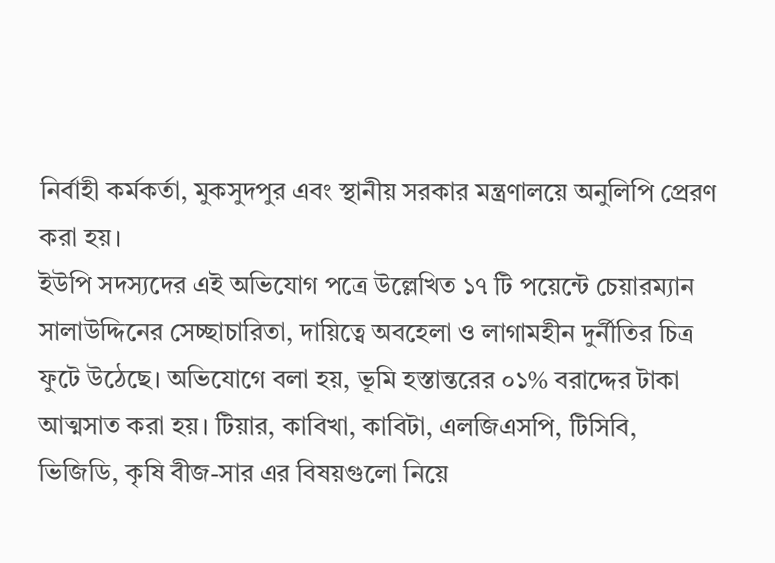নির্বাহী কর্মকর্তা, মুকসুদপুর এবং স্থানীয় সরকার মন্ত্রণালয়ে অনুলিপি প্রেরণ করা হয়।
ইউপি সদস্যদের এই অভিযোগ পত্রে উল্লেখিত ১৭ টি পয়েন্টে চেয়ারম্যান সালাউদ্দিনের সেচ্ছাচারিতা, দায়িত্বে অবহেলা ও লাগামহীন দুর্নীতির চিত্র ফুটে উঠেছে। অভিযোগে বলা হয়, ভূমি হস্তান্তরের ০১% বরাদ্দের টাকা আত্মসাত করা হয়। টিয়ার, কাবিখা, কাবিটা, এলজিএসপি, টিসিবি, ভিজিডি, কৃষি বীজ-সার এর বিষয়গুলো নিয়ে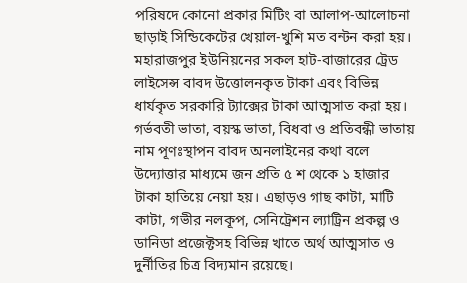পরিষদে কোনো প্রকার মিটিং বা আলাপ-আলোচনা ছাড়াই সিন্ডিকেটের খেয়াল-খুশি মত বন্টন করা হয়। মহারাজপুর ইউনিয়নের সকল হাট-বাজারের ট্রেড লাইসেন্স বাবদ উত্তোলনকৃত টাকা এবং বিভিন্ন ধার্যকৃত সরকারি ট্যাক্সের টাকা আত্মসাত করা হয়। গর্ভবতী ভাতা, বয়স্ক ভাতা, বিধবা ও প্রতিবন্ধী ভাতায় নাম পূণঃস্থাপন বাবদ অনলাইনের কথা বলে উদ্যোত্তার মাধ্যমে জন প্রতি ৫ শ থেকে ১ হাজার টাকা হাতিয়ে নেয়া হয়। এছাড়ও গাছ কাটা, মাটি কাটা, গভীর নলকূপ, সেনিট্রেশন ল্যাট্রিন প্রকল্প ও ডানিডা প্রজেক্টসহ বিভিন্ন খাতে অর্থ আত্মসাত ও দুর্নীতির চিত্র বিদ্যমান রয়েছে।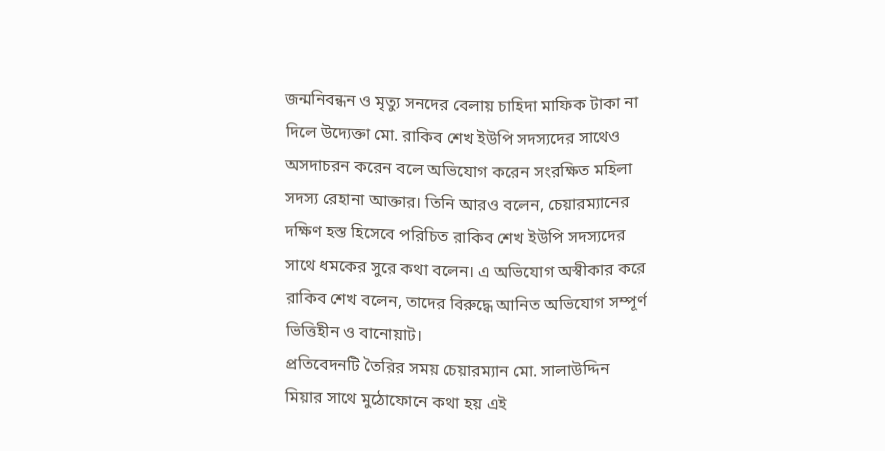জন্মনিবন্ধন ও মৃত্যু সনদের বেলায় চাহিদা মাফিক টাকা না দিলে উদ্যেক্তা মো. রাকিব শেখ ইউপি সদস্যদের সাথেও অসদাচরন করেন বলে অভিযোগ করেন সংরক্ষিত মহিলা সদস্য রেহানা আক্তার। তিনি আরও বলেন, চেয়ারম্যানের দক্ষিণ হস্ত হিসেবে পরিচিত রাকিব শেখ ইউপি সদস্যদের সাথে ধমকের সুরে কথা বলেন। এ অভিযোগ অস্বীকার করে রাকিব শেখ বলেন, তাদের বিরুদ্ধে আনিত অভিযোগ সম্পূর্ণ ভিত্তিহীন ও বানোয়াট।
প্রতিবেদনটি তৈরির সময় চেয়ারম্যান মো. সালাউদ্দিন মিয়ার সাথে মুঠোফোনে কথা হয় এই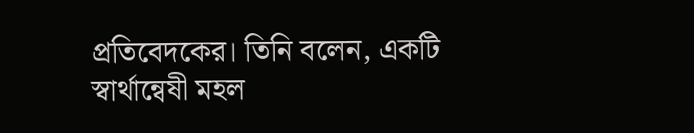প্রতিবেদকের। তিনি বলেন, একটি স্বার্থান্বেষী মহল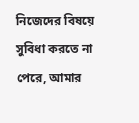নিজেদের বিষয়ে সুবিধা করতে না পেরে, আমার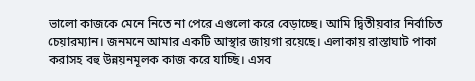ভালো কাজকে মেনে নিতে না পেরে এগুলো করে বেড়াচ্ছে। আমি দ্বিতীয়বার নির্বাচিত চেয়ারম্যান। জনমনে আমার একটি আস্থার জায়গা রয়েছে। এলাকায় রাস্তাঘাট পাকা করাসহ বহু উন্নয়নমূলক কাজ করে যাচ্ছি। এসব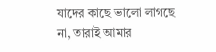যাদের কাছে ভালো লাগছে না, তারাই আমার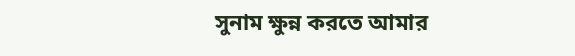সুনাম ক্ষুন্ন করতে আমার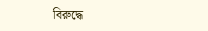বিরুদ্ধে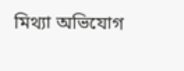মিথ্যা অভিযোগ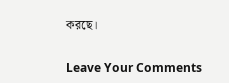করছে।

Leave Your Comments